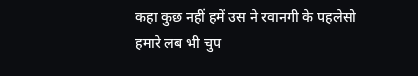कहा कुछ नहीं हमें उस ने रवानगी के पहलेसो हमारे लब भी चुप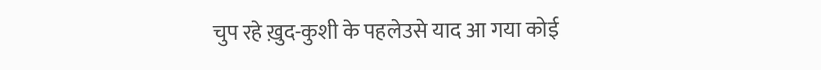चुप रहे ख़ुद-कुशी के पहलेउसे याद आ गया कोई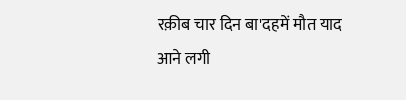रक़ीब चार दिन बा'दहमें मौत याद आने लगी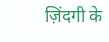ज़िंदगी के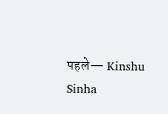पहले— Kinshu Sinha